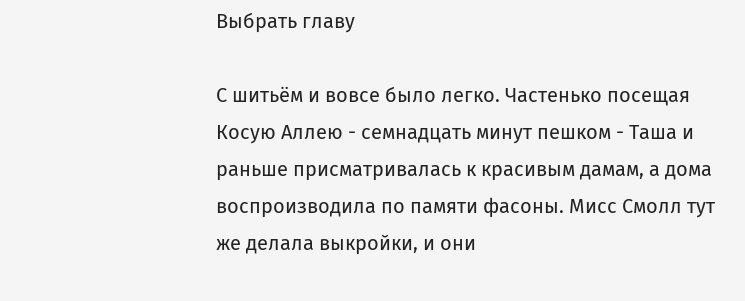Выбрать главу

С шитьём и вовсе было легко. Частенько посещая Косую Аллею - семнадцать минут пешком - Таша и раньше присматривалась к красивым дамам, а дома воспроизводила по памяти фасоны. Мисс Смолл тут же делала выкройки, и они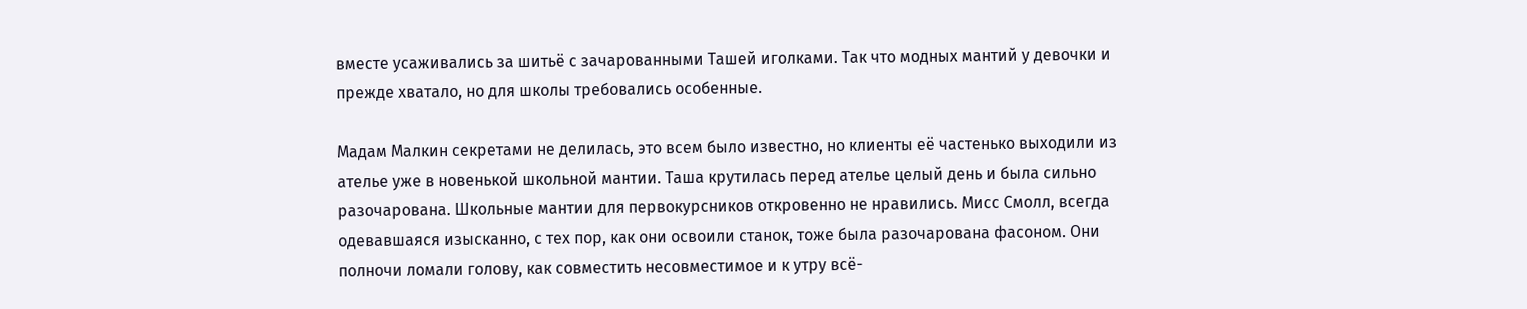вместе усаживались за шитьё с зачарованными Ташей иголками. Так что модных мантий у девочки и прежде хватало, но для школы требовались особенные.

Мадам Малкин секретами не делилась, это всем было известно, но клиенты её частенько выходили из ателье уже в новенькой школьной мантии. Таша крутилась перед ателье целый день и была сильно разочарована. Школьные мантии для первокурсников откровенно не нравились. Мисс Смолл, всегда одевавшаяся изысканно, с тех пор, как они освоили станок, тоже была разочарована фасоном. Они полночи ломали голову, как совместить несовместимое и к утру всё-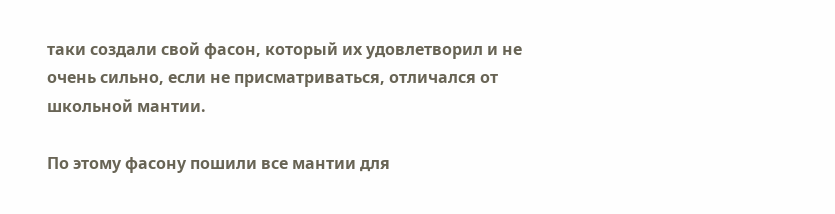таки создали свой фасон, который их удовлетворил и не очень сильно, если не присматриваться, отличался от школьной мантии.

По этому фасону пошили все мантии для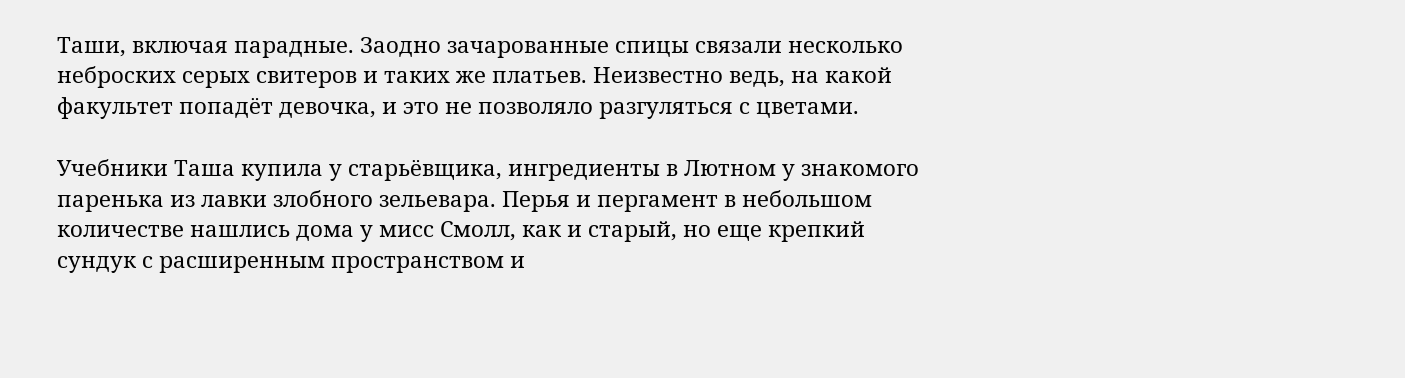Таши, включая парадные. Заодно зачарованные спицы связали несколько неброских серых свитеров и таких же платьев. Неизвестно ведь, на какой факультет попадёт девочка, и это не позволяло разгуляться с цветами.

Учебники Таша купила у старьёвщика, ингредиенты в Лютном у знакомого паренька из лавки злобного зельевара. Перья и пергамент в небольшом количестве нашлись дома у мисс Смолл, как и старый, но еще крепкий сундук с расширенным пространством и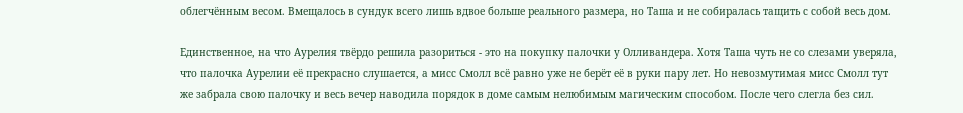облегчённым весом. Вмещалось в сундук всего лишь вдвое больше реального размера, но Таша и не собиралась тащить с собой весь дом.

Единственное, на что Аурелия твёрдо решила разориться - это на покупку палочки у Олливандера. Хотя Таша чуть не со слезами уверяла, что палочка Аурелии её прекрасно слушается, а мисс Смолл всё равно уже не берёт её в руки пару лет. Но невозмутимая мисс Смолл тут же забрала свою палочку и весь вечер наводила порядок в доме самым нелюбимым магическим способом. После чего слегла без сил.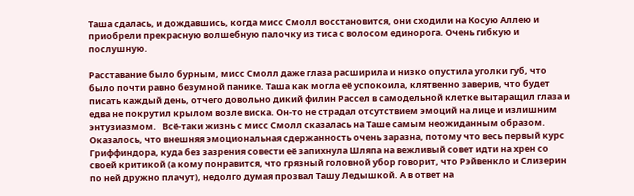Таша сдалась, и дождавшись, когда мисс Смолл восстановится, они сходили на Косую Аллею и приобрели прекрасную волшебную палочку из тиса с волосом единорога. Очень гибкую и послушную.

Расставание было бурным, мисс Смолл даже глаза расширила и низко опустила уголки губ, что было почти равно безумной панике. Таша как могла её успокоила, клятвенно заверив, что будет писать каждый день, отчего довольно дикий филин Рассел в самодельной клетке вытаращил глаза и едва не покрутил крылом возле виска. Он-то не страдал отсутствием эмоций на лице и излишним энтузиазмом.   Всё-таки жизнь с мисс Смолл сказалась на Таше самым неожиданным образом. Оказалось, что внешняя эмоциональная сдержанность очень заразна, потому что весь первый курс Гриффиндора, куда без зазрения совести её запихнула Шляпа на вежливый совет идти на хрен со своей критикой (а кому понравится, что грязный головной убор говорит, что Рэйвенкло и Слизерин по ней дружно плачут), недолго думая прозвал Ташу Ледышкой. А в ответ на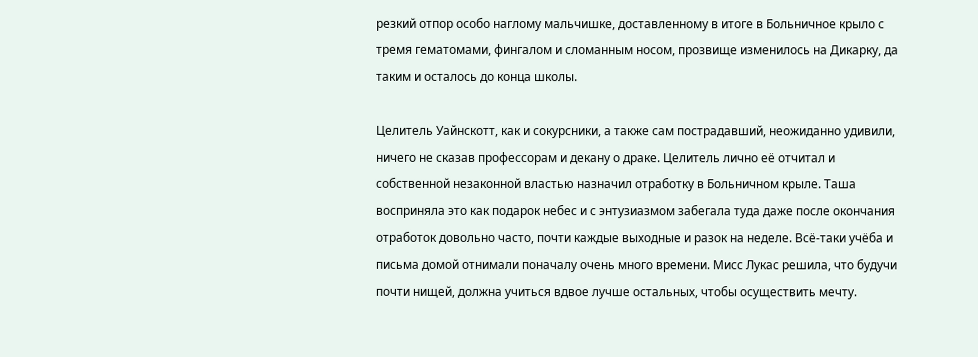резкий отпор особо наглому мальчишке, доставленному в итоге в Больничное крыло с тремя гематомами, фингалом и сломанным носом, прозвище изменилось на Дикарку, да таким и осталось до конца школы.

Целитель Уайнскотт, как и сокурсники, а также сам пострадавший, неожиданно удивили, ничего не сказав профессорам и декану о драке. Целитель лично её отчитал и собственной незаконной властью назначил отработку в Больничном крыле. Таша восприняла это как подарок небес и с энтузиазмом забегала туда даже после окончания отработок довольно часто, почти каждые выходные и разок на неделе. Всё-таки учёба и письма домой отнимали поначалу очень много времени. Мисс Лукас решила, что будучи почти нищей, должна учиться вдвое лучше остальных, чтобы осуществить мечту.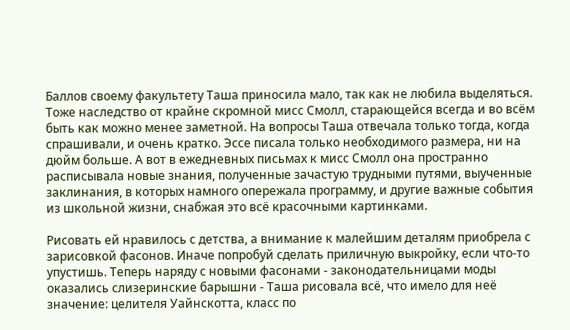Баллов своему факультету Таша приносила мало, так как не любила выделяться. Тоже наследство от крайне скромной мисс Смолл, старающейся всегда и во всём быть как можно менее заметной. На вопросы Таша отвечала только тогда, когда спрашивали, и очень кратко. Эссе писала только необходимого размера, ни на дюйм больше. А вот в ежедневных письмах к мисс Смолл она пространно расписывала новые знания, полученные зачастую трудными путями, выученные заклинания, в которых намного опережала программу, и другие важные события из школьной жизни, снабжая это всё красочными картинками.

Рисовать ей нравилось с детства, а внимание к малейшим деталям приобрела с зарисовкой фасонов. Иначе попробуй сделать приличную выкройку, если что-то упустишь. Теперь наряду с новыми фасонами - законодательницами моды оказались слизеринские барышни - Таша рисовала всё, что имело для неё значение: целителя Уайнскотта, класс по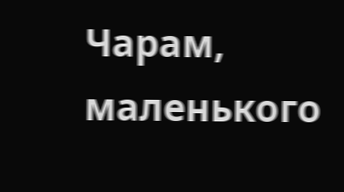Чарам, маленького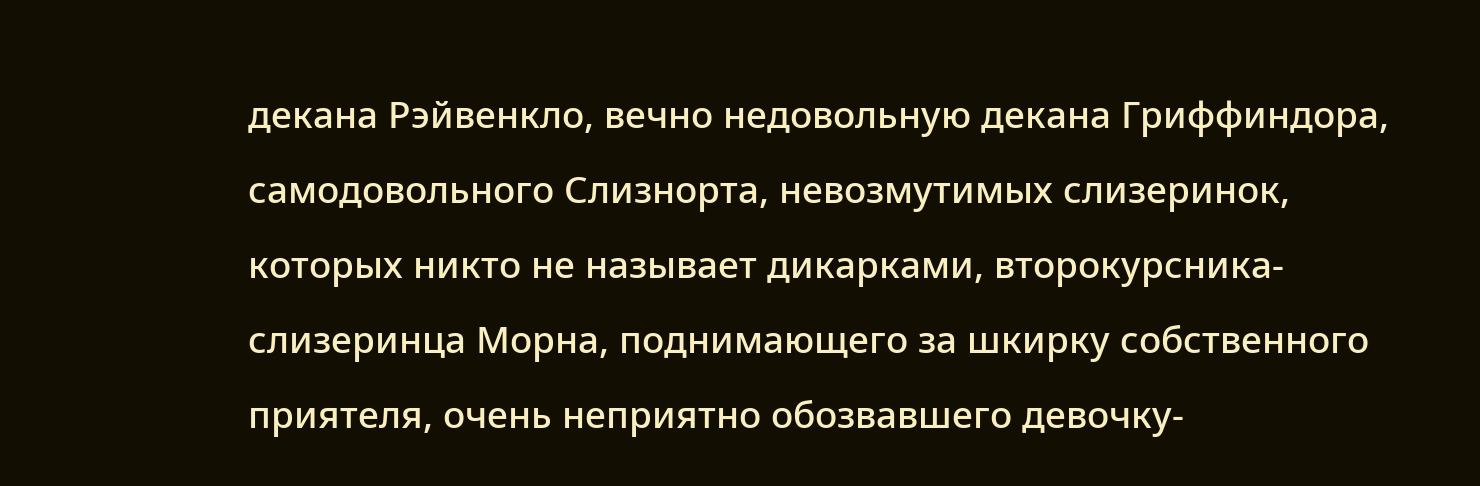декана Рэйвенкло, вечно недовольную декана Гриффиндора, самодовольного Слизнорта, невозмутимых слизеринок, которых никто не называет дикарками, второкурсника-слизеринца Морна, поднимающего за шкирку собственного приятеля, очень неприятно обозвавшего девочку-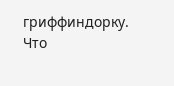гриффиндорку. Что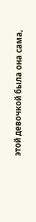этой девочкой была она сама,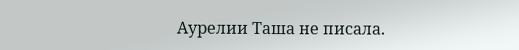Аурелии Таша не писала.